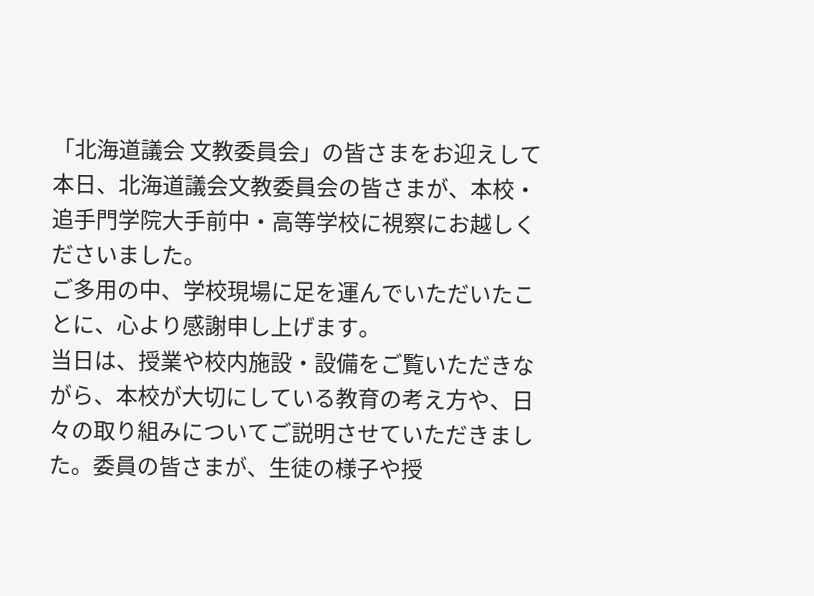「北海道議会 文教委員会」の皆さまをお迎えして
本日、北海道議会文教委員会の皆さまが、本校・追手門学院大手前中・高等学校に視察にお越しくださいました。
ご多用の中、学校現場に足を運んでいただいたことに、心より感謝申し上げます。
当日は、授業や校内施設・設備をご覧いただきながら、本校が大切にしている教育の考え方や、日々の取り組みについてご説明させていただきました。委員の皆さまが、生徒の様子や授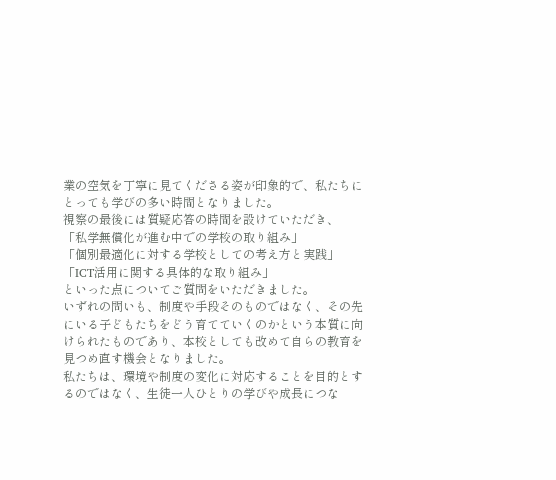業の空気を丁寧に見てくださる姿が印象的で、私たちにとっても学びの多い時間となりました。
視察の最後には質疑応答の時間を設けていただき、
「私学無償化が進む中での学校の取り組み」
「個別最適化に対する学校としての考え方と実践」
「ICT活用に関する具体的な取り組み」
といった点についてご質問をいただきました。
いずれの問いも、制度や手段そのものではなく、その先にいる子どもたちをどう育てていくのかという本質に向けられたものであり、本校としても改めて自らの教育を見つめ直す機会となりました。
私たちは、環境や制度の変化に対応することを目的とするのではなく、生徒一人ひとりの学びや成長につな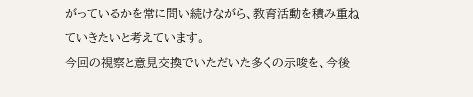がっているかを常に問い続けながら、教育活動を積み重ねていきたいと考えています。
今回の視察と意見交換でいただいた多くの示唆を、今後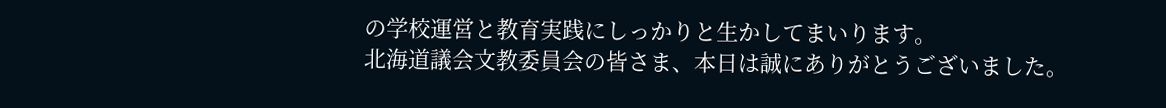の学校運営と教育実践にしっかりと生かしてまいります。
北海道議会文教委員会の皆さま、本日は誠にありがとうございました。